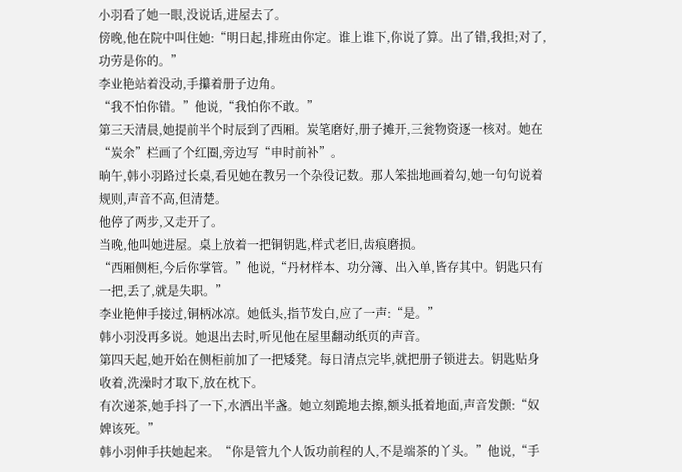小羽看了她一眼,没说话,进屋去了。
傍晚,他在院中叫住她:“明日起,排班由你定。谁上谁下,你说了算。出了错,我担;对了,功劳是你的。”
李业艳站着没动,手攥着册子边角。
“我不怕你错。”他说,“我怕你不敢。”
第三天清晨,她提前半个时辰到了西厢。炭笔磨好,册子摊开,三瓮物资逐一核对。她在“炭余”栏画了个红圈,旁边写“申时前补”。
晌午,韩小羽路过长桌,看见她在教另一个杂役记数。那人笨拙地画着勾,她一句句说着规则,声音不高,但清楚。
他停了两步,又走开了。
当晚,他叫她进屋。桌上放着一把铜钥匙,样式老旧,齿痕磨损。
“西厢侧柜,今后你掌管。”他说,“丹材样本、功分簿、出入单,皆存其中。钥匙只有一把,丢了,就是失职。”
李业艳伸手接过,铜柄冰凉。她低头,指节发白,应了一声:“是。”
韩小羽没再多说。她退出去时,听见他在屋里翻动纸页的声音。
第四天起,她开始在侧柜前加了一把矮凳。每日清点完毕,就把册子锁进去。钥匙贴身收着,洗澡时才取下,放在枕下。
有次递茶,她手抖了一下,水洒出半盏。她立刻跪地去擦,额头抵着地面,声音发颤:“奴婢该死。”
韩小羽伸手扶她起来。“你是管九个人饭功前程的人,不是端茶的丫头。”他说,“手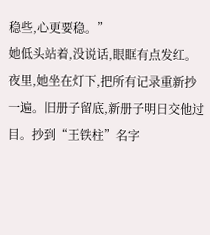稳些,心更要稳。”
她低头站着,没说话,眼眶有点发红。
夜里,她坐在灯下,把所有记录重新抄一遍。旧册子留底,新册子明日交他过目。抄到“王铁柱”名字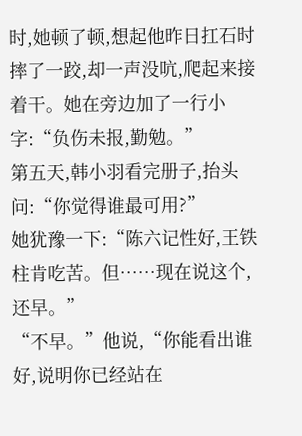时,她顿了顿,想起他昨日扛石时摔了一跤,却一声没吭,爬起来接着干。她在旁边加了一行小字:“负伤未报,勤勉。”
第五天,韩小羽看完册子,抬头问:“你觉得谁最可用?”
她犹豫一下:“陈六记性好,王铁柱肯吃苦。但……现在说这个,还早。”
“不早。”他说,“你能看出谁好,说明你已经站在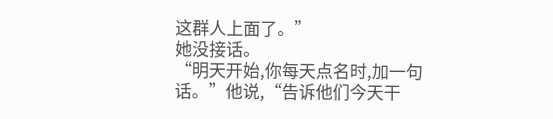这群人上面了。”
她没接话。
“明天开始,你每天点名时,加一句话。”他说,“告诉他们今天干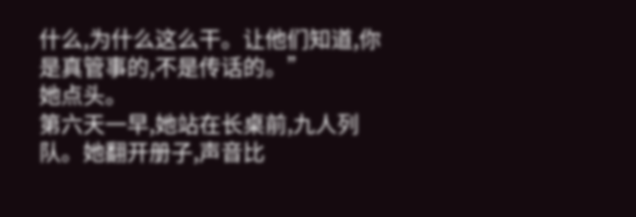什么,为什么这么干。让他们知道,你是真管事的,不是传话的。”
她点头。
第六天一早,她站在长桌前,九人列队。她翻开册子,声音比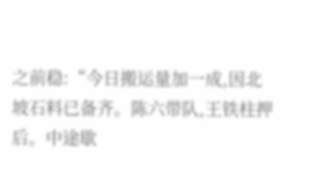之前稳:“今日搬运量加一成,因北坡石料已备齐。陈六带队,王铁柱押后。中途歇